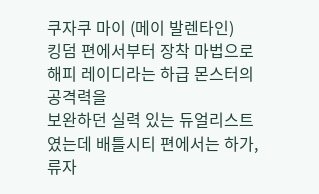쿠자쿠 마이 (메이 발렌타인)
킹덤 편에서부터 장착 마법으로 해피 레이디라는 하급 몬스터의 공격력을
보완하던 실력 있는 듀얼리스트였는데 배틀시티 편에서는 하가, 류자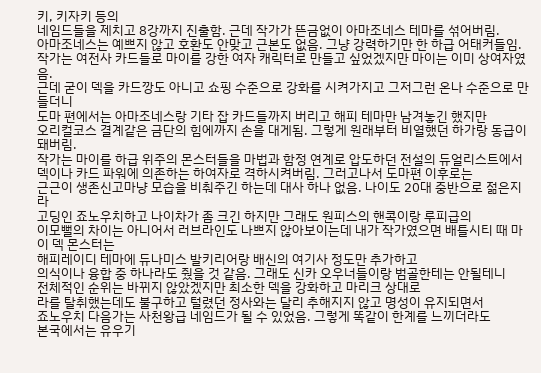키, 키자키 등의
네임드들을 제치고 8강까지 진출함. 근데 작가가 뜬금없이 아마조네스 테마를 섞어버림.
아마조네스는 예쁘지 않고 호환도 안맞고 근본도 없음. 그냥 강력하기만 한 하급 어태커들임.
작가는 여전사 카드들로 마이를 강한 여자 캐릭터로 만들고 싶었겠지만 마이는 이미 상여자였음.
근데 굳이 덱을 카드깡도 아니고 쇼핑 수준으로 강화를 시켜가지고 그저그런 온나 수준으로 만들더니
도마 편에서는 아마조네스랑 기타 잡 카드들까지 버리고 해피 테마만 남겨놓긴 했지만
오리컬코스 결계같은 금단의 힘에까지 손을 대게됨. 그렇게 원래부터 비열했던 하가랑 동급이 돼버림.
작가는 마이를 하급 위주의 몬스터들을 마법과 함정 연계로 압도하던 전설의 듀얼리스트에서
덱이나 카드 파워에 의존하는 하여자로 격하시켜버림. 그러고나서 도마편 이후로는
근근이 생존신고마냥 모습을 비춰주긴 하는데 대사 하나 없음. 나이도 20대 중반으로 젊은지라
고딩인 죠노우치하고 나이차가 좀 크긴 하지만 그래도 원피스의 핸콕이랑 루피급의
이모뻘의 차이는 아니어서 러브라인도 나쁘지 않아보이는데 내가 작가였으면 배틀시티 때 마이 덱 몬스터는
해피레이디 테마에 듀나미스 발키리어랑 배신의 여기사 정도만 추가하고
의식이나 융합 중 하나라도 줬을 것 같음. 그래도 신카 오우너들이랑 범골한테는 안될테니
전체적인 순위는 바뀌지 않았겠지만 최소한 덱을 강화하고 마리크 상대로
라를 탈취했는데도 불구하고 털렸던 정사와는 달리 추해지지 않고 명성이 유지되면서
죠노우치 다음가는 사천왕급 네임드가 될 수 있었음. 그렇게 똑같이 한계를 느끼더라도
본국에서는 유우기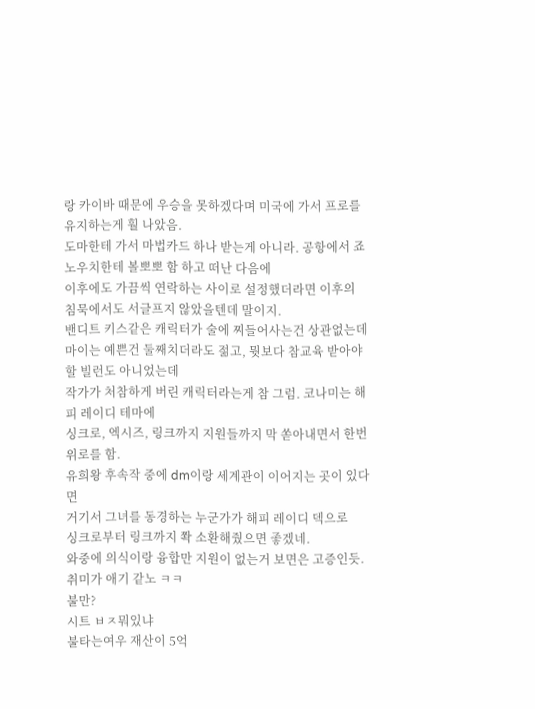랑 카이바 때문에 우승을 못하겠다며 미국에 가서 프로를 유지하는게 훨 나았음.
도마한테 가서 마법카드 하나 받는게 아니라. 공항에서 죠노우치한테 볼뽀뽀 함 하고 떠난 다음에
이후에도 가끔씩 연락하는 사이로 설정했더라면 이후의 침묵에서도 서글프지 않았을텐데 말이지.
밴디트 키스같은 캐릭터가 술에 찌들어사는건 상관없는데
마이는 예쁜건 둘째치더라도 젊고, 뭣보다 참교육 받아야할 빌런도 아니었는데
작가가 처참하게 버린 캐릭터라는게 참 그럼. 코나미는 해피 레이디 테마에
싱크로, 엑시즈, 링크까지 지원들까지 막 쏟아내면서 한번 위로를 함.
유희왕 후속작 중에 dm이랑 세계관이 이어지는 곳이 있다면
거기서 그녀를 동경하는 누군가가 해피 레이디 덱으로
싱크로부터 링크까지 쫙 소환해줬으면 좋겠네.
와중에 의식이랑 융합만 지원이 없는거 보면은 고증인듯.
취미가 애기 같노 ㅋㅋ
불만?
시트 ㅂㅈ뭐있냐
불타는여우 재산이 5억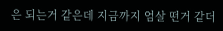은 되는거 같은데 지금까지 엄살 떤거 같더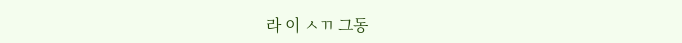라 이 ㅅㄲ 그동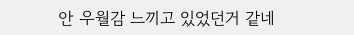안 우월감 느끼고 있었던거 같네